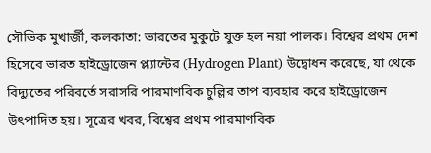সৌভিক মুখার্জী, কলকাতা: ভারতের মুকুটে যুক্ত হল নয়া পালক। বিশ্বের প্রথম দেশ হিসেবে ভারত হাইড্রোজেন প্ল্যান্টের (Hydrogen Plant) উদ্বোধন করেছে, যা থেকে বিদ্যুতের পরিবর্তে সরাসরি পারমাণবিক চুল্লির তাপ ব্যবহার করে হাইড্রোজেন উৎপাদিত হয়। সূত্রের খবর, বিশ্বের প্রথম পারমাণবিক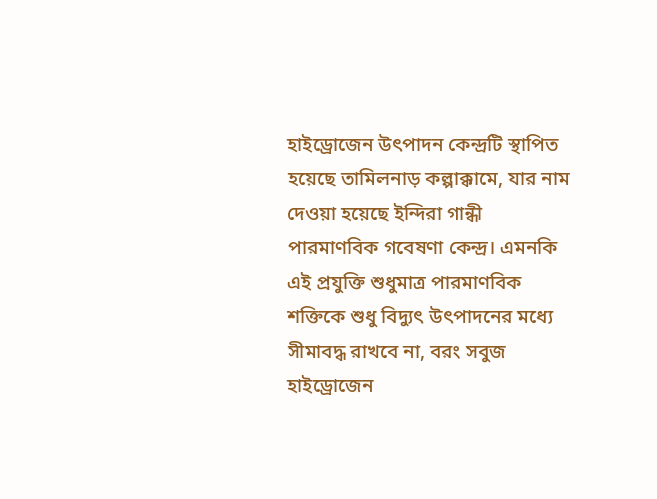হাইড্রোজেন উৎপাদন কেন্দ্রটি স্থাপিত হয়েছে তামিলনাড় কল্পাক্কামে, যার নাম দেওয়া হয়েছে ইন্দিরা গান্ধী পারমাণবিক গবেষণা কেন্দ্র। এমনকি এই প্রযুক্তি শুধুমাত্র পারমাণবিক শক্তিকে শুধু বিদ্যুৎ উৎপাদনের মধ্যে সীমাবদ্ধ রাখবে না, বরং সবুজ হাইড্রোজেন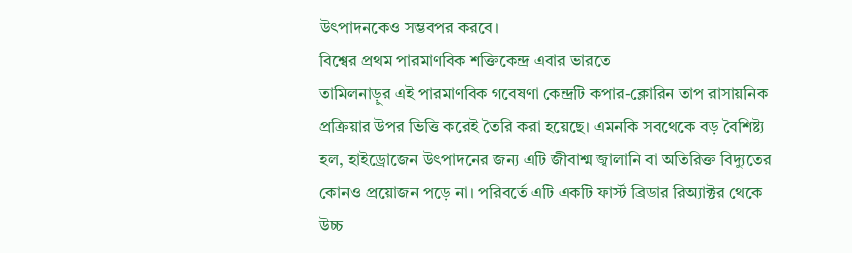উৎপাদনকেও সম্ভবপর করবে।
বিশ্বের প্রথম পারমাণবিক শক্তিকেন্দ্র এবার ভারতে
তামিলনাড়ুর এই পারমাণবিক গবেষণা কেন্দ্রটি কপার-ক্লোরিন তাপ রাসায়নিক প্রক্রিয়ার উপর ভিত্তি করেই তৈরি করা হয়েছে। এমনকি সবথেকে বড় বৈশিষ্ট্য হল, হাইড্রোজেন উৎপাদনের জন্য এটি জীবাশ্ম জ্বালানি বা অতিরিক্ত বিদ্যুতের কোনও প্রয়োজন পড়ে না। পরিবর্তে এটি একটি ফার্স্ট ব্রিডার রিঅ্যাক্টর থেকে উচ্চ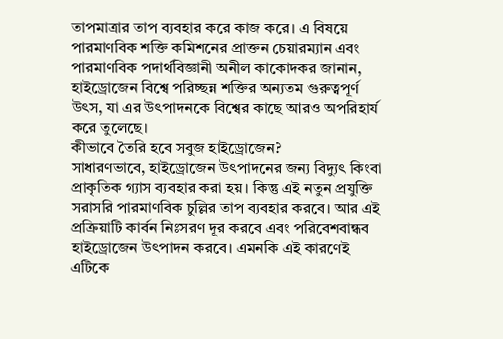তাপমাত্রার তাপ ব্যবহার করে কাজ করে। এ বিষয়ে পারমাণবিক শক্তি কমিশনের প্রাক্তন চেয়ারম্যান এবং পারমাণবিক পদার্থবিজ্ঞানী অনীল কাকোদকর জানান, হাইড্রোজেন বিশ্বে পরিচ্ছন্ন শক্তির অন্যতম গুরুত্বপূর্ণ উৎস, যা এর উৎপাদনকে বিশ্বের কাছে আরও অপরিহার্য করে তুলেছে।
কীভাবে তৈরি হবে সবুজ হাইড্রোজেন?
সাধারণভাবে, হাইড্রোজেন উৎপাদনের জন্য বিদ্যুৎ কিংবা প্রাকৃতিক গ্যাস ব্যবহার করা হয়। কিন্তু এই নতুন প্রযুক্তি সরাসরি পারমাণবিক চুল্লির তাপ ব্যবহার করবে। আর এই প্রক্রিয়াটি কার্বন নিঃসরণ দূর করবে এবং পরিবেশবান্ধব হাইড্রোজেন উৎপাদন করবে। এমনকি এই কারণেই এটিকে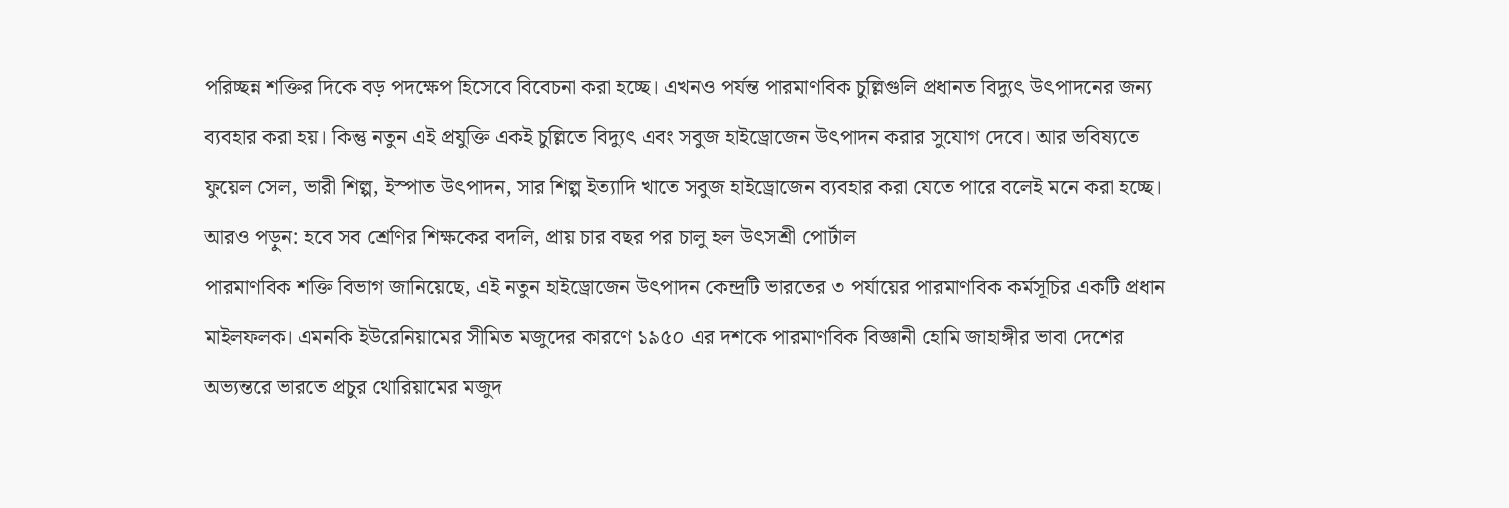পরিচ্ছন্ন শক্তির দিকে বড় পদক্ষেপ হিসেবে বিবেচনা করা হচ্ছে। এখনও পর্যন্ত পারমাণবিক চুল্লিগুলি প্রধানত বিদ্যুৎ উৎপাদনের জন্য ব্যবহার করা হয়। কিন্তু নতুন এই প্রযুক্তি একই চুল্লিতে বিদ্যুৎ এবং সবুজ হাইড্রোজেন উৎপাদন করার সুযোগ দেবে। আর ভবিষ্যতে ফুয়েল সেল, ভারী শিল্প, ইস্পাত উৎপাদন, সার শিল্প ইত্যাদি খাতে সবুজ হাইড্রোজেন ব্যবহার করা যেতে পারে বলেই মনে করা হচ্ছে।
আরও পড়ুন: হবে সব শ্রেণির শিক্ষকের বদলি, প্রায় চার বছর পর চালু হল উৎসশ্রী পোর্টাল
পারমাণবিক শক্তি বিভাগ জানিয়েছে, এই নতুন হাইড্রোজেন উৎপাদন কেন্দ্রটি ভারতের ৩ পর্যায়ের পারমাণবিক কর্মসূচির একটি প্রধান মাইলফলক। এমনকি ইউরেনিয়ামের সীমিত মজুদের কারণে ১৯৫০ এর দশকে পারমাণবিক বিজ্ঞানী হোমি জাহাঙ্গীর ভাবা দেশের অভ্যন্তরে ভারতে প্রচুর থোরিয়ামের মজুদ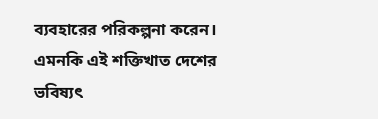ব্যবহারের পরিকল্পনা করেন। এমনকি এই শক্তিখাত দেশের ভবিষ্যৎ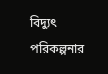বিদ্যুৎ পরিকল্পনার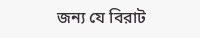জন্য যে বিরাট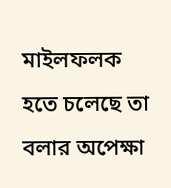মাইলফলক হতে চলেছে তা বলার অপেক্ষা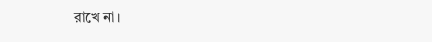রাখে না।